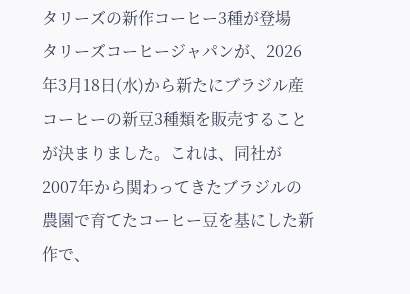タリーズの新作コーヒー3種が登場
タリーズコーヒージャパンが、2026年3月18日(水)から新たにブラジル産コーヒーの新豆3種類を販売することが決まりました。これは、同社が2007年から関わってきたブラジルの農園で育てたコーヒー豆を基にした新作で、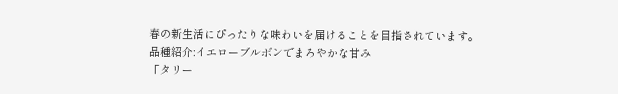春の新生活にぴったりな味わいを届けることを目指されています。
品種紹介:イエローブルボンでまろやかな甘み
「タリー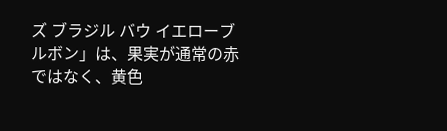ズ ブラジル バウ イエローブルボン」は、果実が通常の赤ではなく、黄色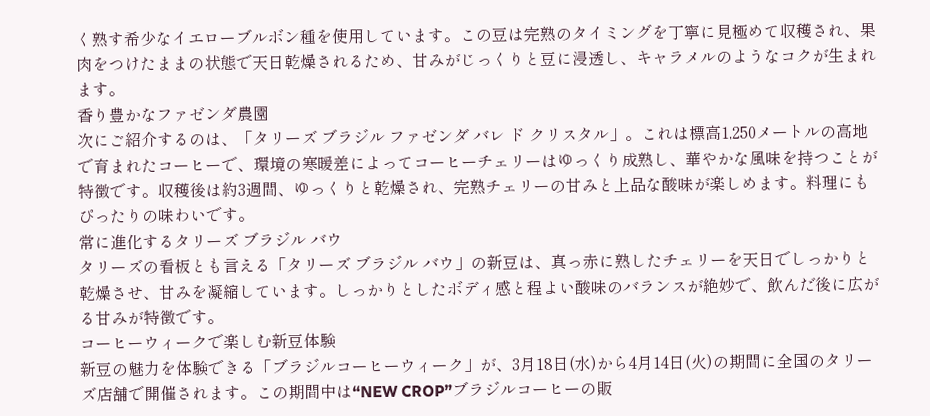く熟す希少なイエローブルボン種を使用しています。この豆は完熟のタイミングを丁寧に見極めて収穫され、果肉をつけたままの状態で天日乾燥されるため、甘みがじっくりと豆に浸透し、キャラメルのようなコクが生まれます。
香り豊かなファゼンダ農園
次にご紹介するのは、「タリーズ ブラジル ファゼンダ バレ ド クリスタル」。これは標高1,250メートルの高地で育まれたコーヒーで、環境の寒暖差によってコーヒーチェリーはゆっくり成熟し、華やかな風味を持つことが特徴です。収穫後は約3週間、ゆっくりと乾燥され、完熟チェリーの甘みと上品な酸味が楽しめます。料理にもぴったりの味わいです。
常に進化するタリーズ ブラジル バウ
タリーズの看板とも言える「タリーズ ブラジル バウ」の新豆は、真っ赤に熟したチェリーを天日でしっかりと乾燥させ、甘みを凝縮しています。しっかりとしたボディ感と程よい酸味のバランスが絶妙で、飲んだ後に広がる甘みが特徴です。
コーヒーウィークで楽しむ新豆体験
新豆の魅力を体験できる「ブラジルコーヒーウィーク」が、3月18日(水)から4月14日(火)の期間に全国のタリーズ店舗で開催されます。この期間中は“NEW CROP”ブラジルコーヒーの販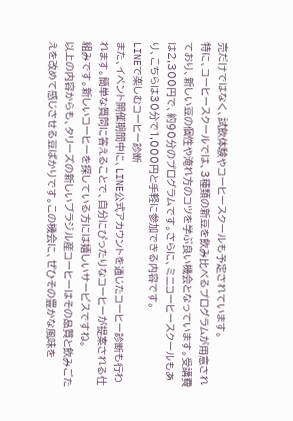売だけではなく、試飲体験やコーヒースクールも予定されています。
特に、コーヒースクールでは、3種類の新豆を飲み比べるプログラムが用意されており、新しい豆の個性や淹れ方のコツを学ぶ良い機会となっています。受講費は2,300円で、約90分のプログラムです。さらに、ミニコーヒースクールもあり、こちらは30分で1,000円と手軽に参加できる内容です。
LINEで楽しむコーヒー診断
また、イベント開催期間中に、LINE公式アカウントを通じたコーヒー診断も行われます。簡単な質問に答えることで、自分にぴったりなコーヒーが提案される仕組みです。新しいコーヒーを探している方には嬉しいサービスですね。
以上の内容からも、タリーズの新しいブラジル産コーヒーはその品質と飲みごたえを改めて感じさせる豆ばかりです。この機会に、ぜひその豊かな風味を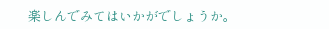楽しんでみてはいかがでしょうか。